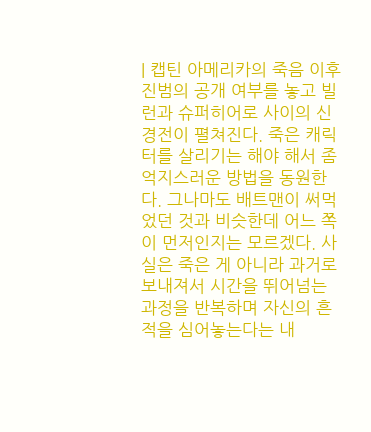| 캡틴 아메리카의 죽음 이후 진범의 공개 여부를 놓고 빌런과 슈퍼히어로 사이의 신경전이 펼쳐진다. 죽은 캐릭터를 살리기는 해야 해서 좀 억지스러운 방법을 동원한다. 그나마도 배트맨이 써먹었던 것과 비슷한데 어느 쪽이 먼저인지는 모르겠다. 사실은 죽은 게 아니라 과거로 보내져서 시간을 뛰어넘는 과정을 반복하며 자신의 흔적을 심어놓는다는 내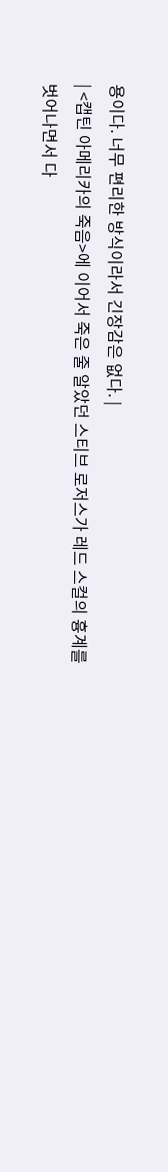용이다. 너무 편리한 방식이라서 긴장감은 없다. |
| <캡틴 아메리카의 죽음>에 이어서 죽은 줄 알았던 스티브 로저스가 레드 스컬의 흉계를 벗어나면서 다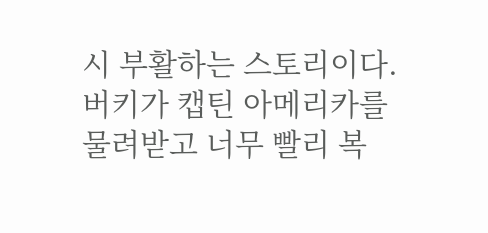시 부활하는 스토리이다. 버키가 캡틴 아메리카를 물려받고 너무 빨리 복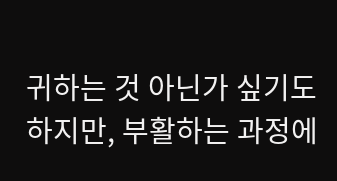귀하는 것 아닌가 싶기도 하지만, 부활하는 과정에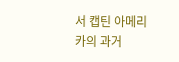서 캡틴 아메리카의 과거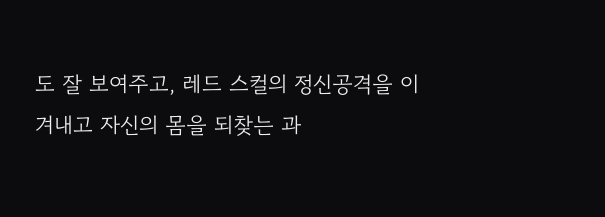도 잘 보여주고, 레드 스컬의 정신공격을 이겨내고 자신의 몸을 되찾는 과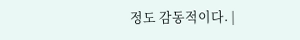정도 감동적이다. |